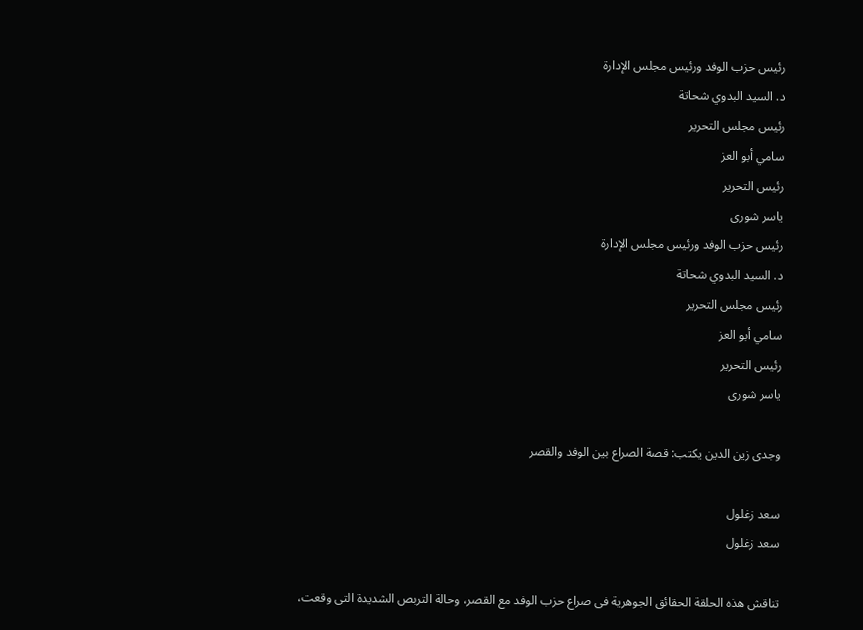رئيس حزب الوفد ورئيس مجلس الإدارة
د. السيد البدوي شحاتة
رئيس مجلس التحرير
سامي أبو العز
رئيس التحرير
ياسر شورى
رئيس حزب الوفد ورئيس مجلس الإدارة
د. السيد البدوي شحاتة
رئيس مجلس التحرير
سامي أبو العز
رئيس التحرير
ياسر شورى

وجدى زين الدين يكتب: قصة الصراع بين الوفد والقصر

سعد زغلول
سعد زغلول

تناقش هذه الحلقة الحقائق الجوهرية فى صراع حزب الوفد مع القصر، وحالة التربص الشديدة التى وقعت،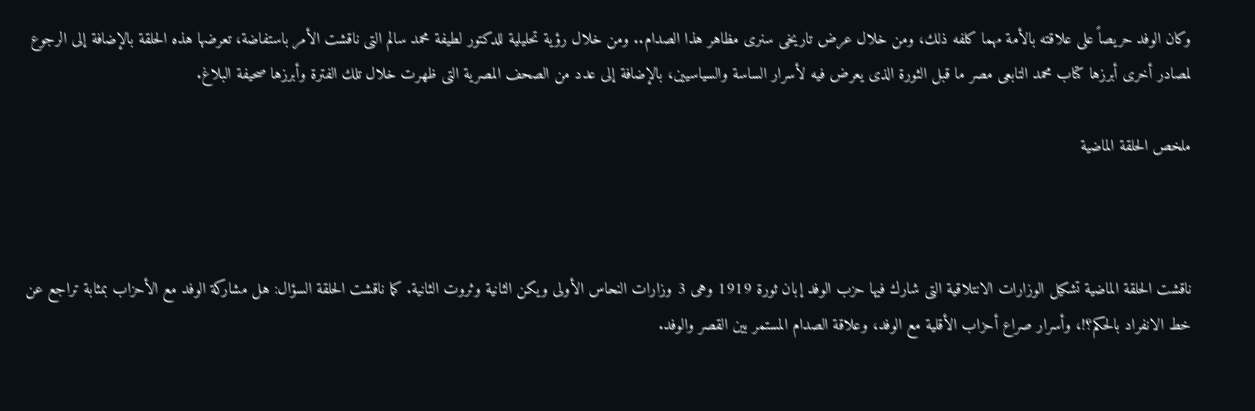وكان الوفد حريصاً على علاقته بالأمة مهما كلفه ذلك، ومن خلال عرض تاريخى سنرى مظاهر هذا الصدام.. ومن خلال رؤية تحليلية للدكتور لطيفة محمد سالم التى ناقشت الأمر باستفاضة، تعرضها هذه الحلقة بالإضافة إلى الرجوع لمصادر أخرى أبرزها كتاب محمد التابعى مصر ما قبل الثورة الذى يعرض فيه لأسرار الساسة والسياسيين، بالإضافة إلى عدد من الصحف المصرية التى ظهرت خلال تلك الفترة وأبرزها صحيفة البلاغ.

ملخص الحلقة الماضية



ناقشت الحلقة الماضية تشكيل الوزارات الانتلاقية التى شارك فيها حزب الوفد إبان ثورة 1919 وهى 3 وزارات النحاس الأولى ويكن الثانية وثروت الثانية. كما ناقشت الحلقة السؤال: هل مشاركة الوفد مع الأحزاب بمثابة تراجع عن خط الانفراد بالحكم؟!، وأسرار صراع أحزاب الأقلية مع الوفد، وعلاقة الصدام المستمر بين القصر والوفد.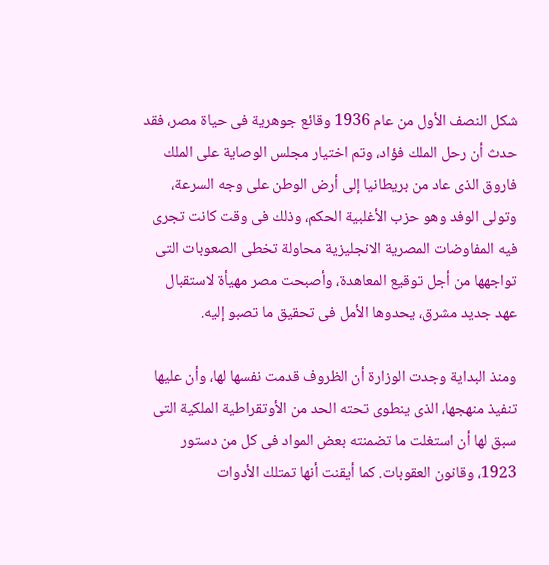شكل النصف الأول من عام 1936 وقائع جوهرية فى حياة مصر، فقد حدث أن رحل الملك فؤاد، وتم اختيار مجلس الوصاية على الملك فاروق الذى عاد من بريطانيا إلى أرض الوطن على وجه السرعة، وتولى الوفد وهو حزب الأغلبية الحكم، وذلك فى وقت كانت تجرى فيه المفاوضات المصرية الانجليزية محاولة تخطى الصعوبات التى تواجهها من أجل توقيع المعاهدة، وأصبحت مصر مهيأة لاستقبال عهد جديد مشرق، يحدوها الأمل فى تحقيق ما تصبو إليه.

ومنذ البداية وجدت الوزارة أن الظروف قدمت نفسها لها، وأن عليها تنفيذ منهجها، الذى ينطوى تحته الحد من الأوتقراطية الملكية التى سبق لها أن استغلت ما تضمنته بعض المواد فى كل من دستور 1923، وقانون العقوبات. كما أيقنت أنها تمتلك الأدوات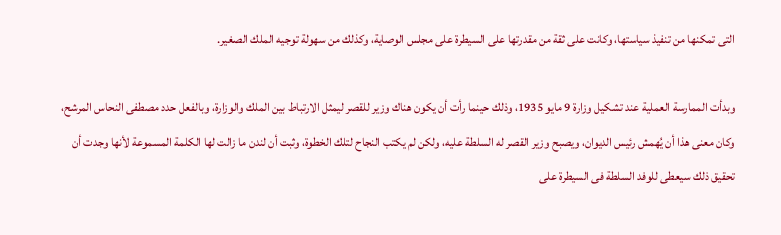التى تمكنها من تنفيذ سياستها، وكانت على ثقة من مقدرتها على السيطرة على مجلس الوصاية، وكذلك من سهولة توجيه الملك الصغير.

وبدأت الممارسة العملية عند تشكيل وزارة 9 مايو 1935، وذلك حينما رأت أن يكون هناك وزير للقصر ليمثل الارتباط بين الملك والوزارة، وبالفعل حدد مصطفى النحاس المرشح، وكان معنى هذا أن يُهمش رئيس الديوان، ويصبح وزير القصر له السلطة عليه، ولكن لم يكتب النجاح لتلك الخطوة، وثبت أن لندن ما زالت لها الكلمة المسموعة لأنها وجدت أن تحقيق ذلك سيعطى للوفد السلطة فى السيطرة على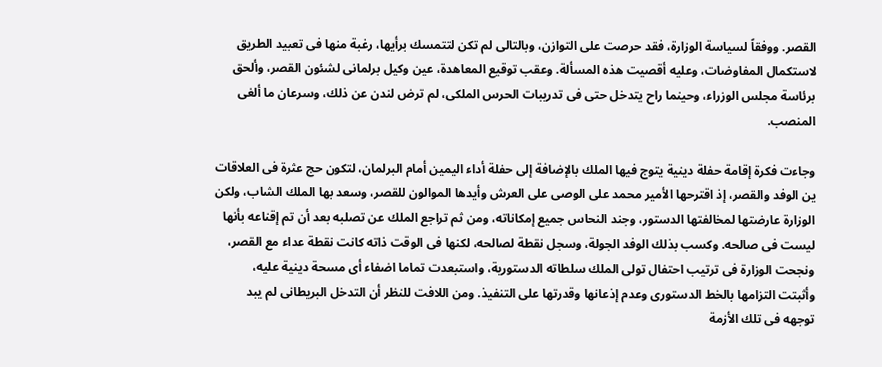القصر. ووفقاً لسياسة الوزارة، فقد حرصت على التوازن، وبالتالى لم تكن لتتمسك برأيها، رغبة منها فى تعبيد الطريق لاستكمال المفاوضات، وعليه أقصيت هذه المسألة. وعقب توقيع المعاهدة، عين وكيل برلمانى لشئون القصر، وألحق برئاسة مجلس الوزراء، وحينما راح يتدخل حتى فى تدريبات الحرس الملكى، لم ترض لندن عن ذلك، وسرعان ما ألغى المنصب.

وجاءت فكرة إقامة حفلة دينية يتوج فيها الملك بالإضافة إلى حفلة أداء اليمين أمام البرلمان، لتكون حج عثرة فى العلاقات ين الوفد والقصر، إذ اقترحها الأمير محمد على الوصى على العرش وأيدها الموالون للقصر، وسعد بها الملك الشاب، ولكن الوزارة عارضتها لمخالفتها الدستور، وجند النحاس جميع إمكاناته، ومن ثم تراجع الملك عن تصلبه بعد أن تم إقناعه بأنها ليست فى صالحه. وكسب بذلك الوفد الجولة، وسجل نقطة لصالحه، لكنها فى الوقت ذاته كانت نقطة عداء مع القصر، ونجحت الوزارة فى ترتيب احتفال تولى الملك سلطاته الدستورية، واستبعدت تماما اضفاء أى مسحة دينية عليه، وأثبتت التزامها بالخط الدستورى وعدم إذعانها وقدرتها على التنفيذ. ومن اللافت للنظر أن التدخل البريطانى لم يبد توجهه فى تلك الأزمة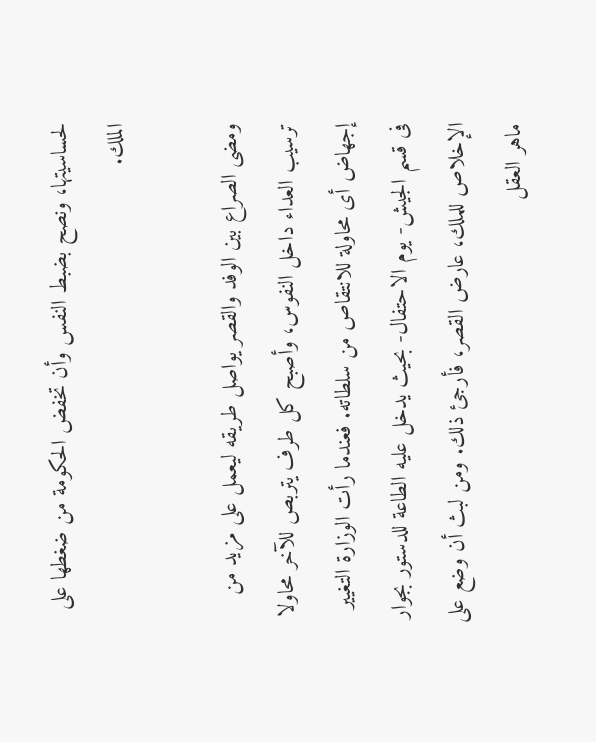لحساسيتها، ونصح بضبط النفس وأن تخفض الحكومة من ضغطها على الملك.

ومضى الصراع بين الوفد والقصر يواصل طريقه ليعمل على مزيد من ترسيب العداء داخل النفوس، وأصبح كل طرف يتربص للآخر محاولا إجهاض أى محاولة للانتقاص من سلطاته. فعندما رأت الوزارة التغيير فى قسم الجيش- يوم الاحتفال- بحيث يدخل عليه الطاعة للدستور بجوار الإخلاص للملك، عارض القصر، فأرجئ ذلك. ومن لبث أن وضع على ماهر العقل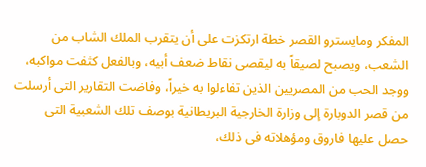المفكر ومايسترو القصر خطة ارتكزت على أن يتقرب الملك الشاب من الشعب، ويصبح لصيقاً به ليقصى نقاط ضعف أبيه، وبالفعل كثفت مواكبه، ووجد الحب من المصريين الذين تفاءلوا به خيراً، وفاضت التقارير التى أرسلت من قصر الدوبارة إلى وزارة الخارجية البريطانية بوصف تلك الشعبية التى حصل عليها فاروق ومؤهلاته فى ذلك،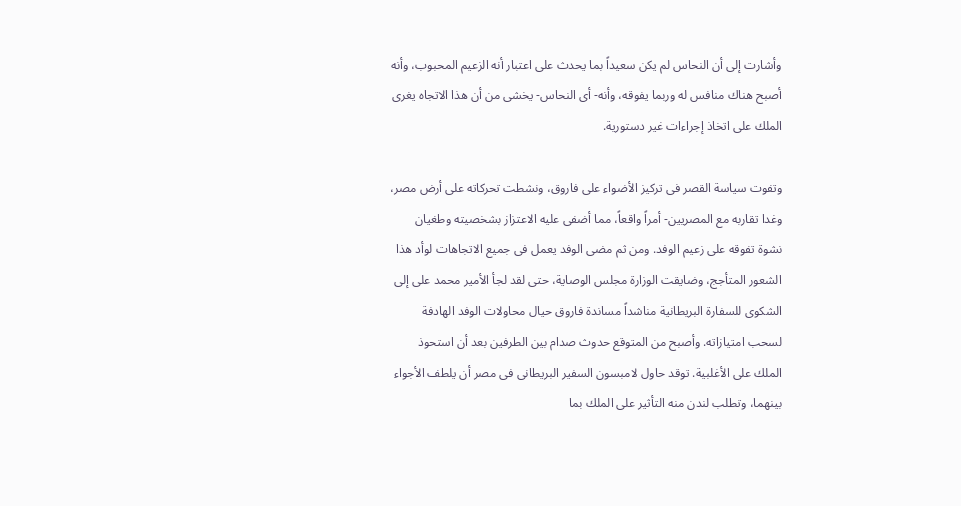وأشارت إلى أن النحاس لم يكن سعيداً بما يحدث على اعتبار أنه الزعيم المحبوب، وأنه أصبح هناك منافس له وربما يفوقه، وأنه- أى النحاس- يخشى من أن هذا الاتجاه يغرى الملك على اتخاذ إجراءات غير دستورية.

وتفوت سياسة القصر فى تركيز الأضواء على فاروق، ونشطت تحركاته على أرض مصر، وغدا تقاربه مع المصريين- أمراً واقعاً، مما أضفى عليه الاعتزاز بشخصيته وطغيان نشوة تفوقه على زعيم الوفد. ومن ثم مضى الوفد يعمل فى جميع الاتجاهات لوأد هذا الشعور المتأجج، وضايقت الوزارة مجلس الوصاية، حتى لقد لجأ الأمير محمد على إلى الشكوى للسفارة البريطانية مناشداً مساندة فاروق حيال محاولات الوفد الهادفة لسحب امتيازاته. وأصبح من المتوقع حدوث صدام بين الطرفين بعد أن استحوذ الملك على الأغلبية. توقد حاول لامبسون السفير البريطانى فى مصر أن يلطف الأجواء بينهما، وتطلب لندن منه التأثير على الملك بما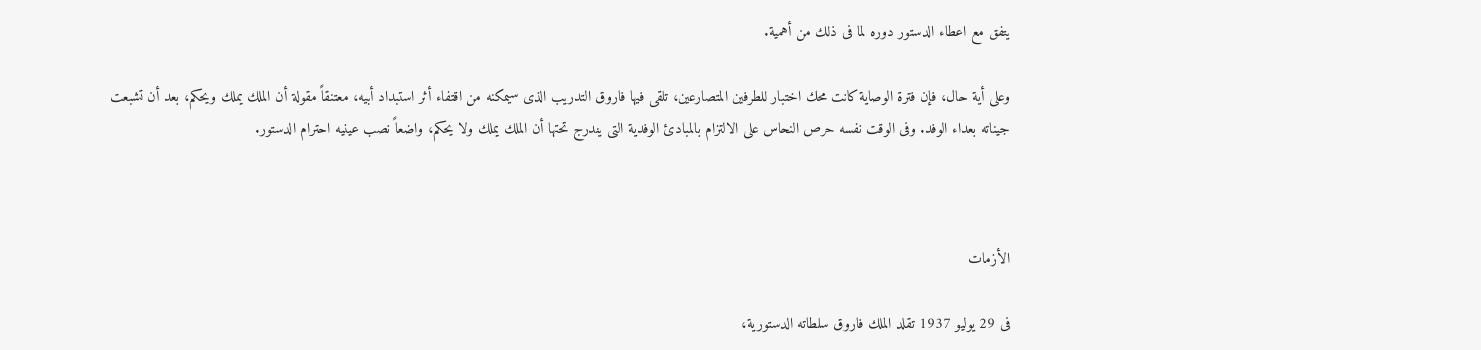يتفق مع اعطاء الدستور دوره لما فى ذلك من أهمية.

وعلى أية حال، فإن فترة الوصاية كانت محك اختبار للطرفين المتصارعين، تلقى فيها فاروق التدريب الذى سيمكنه من اقتفاء أثر استبداد أبيه، معتنقاً مقولة أن الملك يملك ويحكم، بعد أن تشبعت جيناته بعداء الوفد. وفى الوقت نفسه حرص النحاس على الالتزام بالمبادئ الوفدية التى يندرج تحتها أن الملك يملك ولا يحكم، واضعاً نصب عينيه احترام الدستور.



الأزمات

فى 29 يوليو 1937 تقلد الملك فاروق سلطاته الدستورية،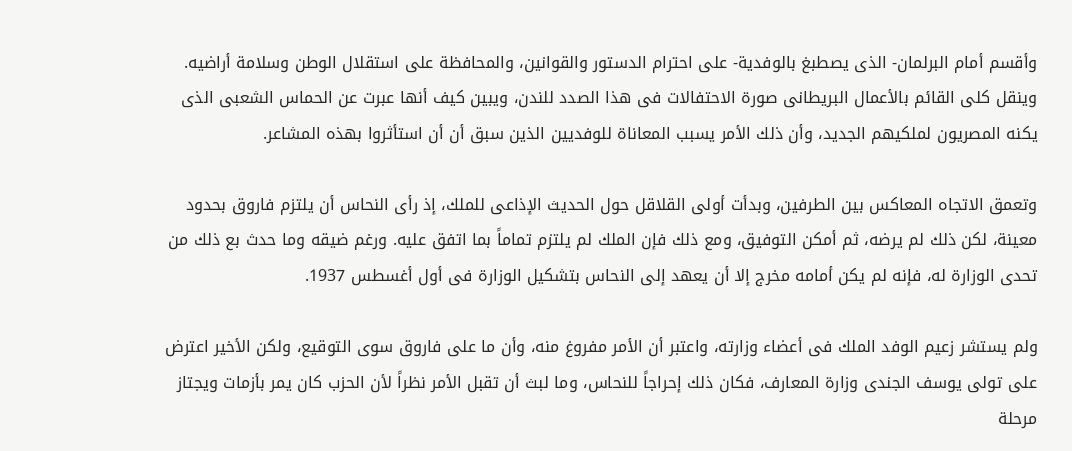وأقسم أمام البرلمان- الذى يصطبغ بالوفدية- على احترام الدستور والقوانين، والمحافظة على استقلال الوطن وسلامة أراضيه. وينقل كلى القائم بالأعمال البريطانى صورة الاحتفالات فى هذا الصدد للندن، ويبين كيف أنها عبرت عن الحماس الشعبى الذى يكنه المصريون لملكيهم الجديد، وأن ذلك الأمر يسبب المعاناة للوفديين الذين سبق أن أن استأثروا بهذه المشاعر.

وتعمق الاتجاه المعاكس بين الطرفين، وبدأت أولى القلاقل حول الحديث الإذاعى للملك، إذ رأى النحاس أن يلتزم فاروق بحدود معينة، لكن ذلك لم يرضه، ثم أمكن التوفيق، ومع ذلك فإن الملك لم يلتزم تماماً بما اتفق عليه. ورغم ضيقه وما حدث بع ذلك من تحدى الوزارة له، فإنه لم يكن أمامه مخرج إلا أن يعهد إلى النحاس بتشكيل الوزارة فى أول أغسطس 1937.

ولم يستشر زعيم الوفد الملك فى أعضاء وزارته، واعتبر أن الأمر مفروغ منه، وأن ما على فاروق سوى التوقيع، ولكن الأخير اعترض على تولى يوسف الجندى وزارة المعارف، فكان ذلك إحراجاً للنحاس، وما لبث أن تقبل الأمر نظراً لأن الحزب كان يمر بأزمات ويجتاز مرحلة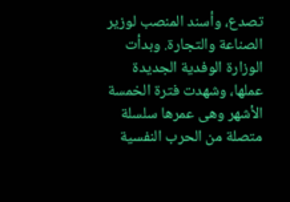تصدع، وأسند المنصب لوزير الصناعة والتجارة. وبدأت الوزارة الوفدية الجديدة عملها، وشهدت فترة الخمسة الأشهر وهى عمرها سلسلة متصلة من الحرب النفسية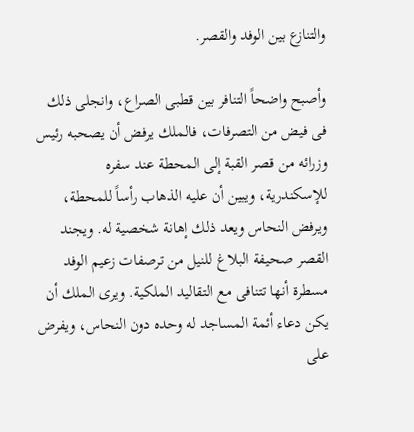والتنازع بين الوفد والقصر.

وأصبح واضحاً التنافر بين قطبى الصراع، وانجلى ذلك فى فيض من التصرفات، فالملك يرفض أن يصحبه رئيس وزرائه من قصر القبة إلى المحطة عند سفره للإسكندرية، ويبين أن عليه الذهاب رأساً للمحطة، ويرفض النحاس ويعد ذلك إهانة شخصية له. ويجند القصر صحيفة البلاغ للنيل من ترصفات زعيم الوفد مسطرة أنها تتنافى مع التقاليد الملكية. ويرى الملك أن يكن دعاء أئمة المساجد له وحده دون النحاس، ويفرض على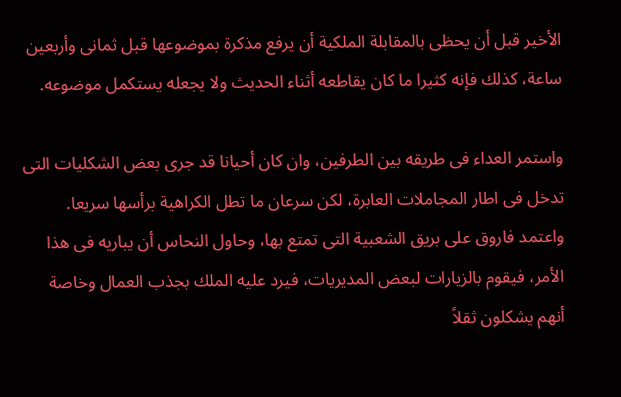الأخير قبل أن يحظى بالمقابلة الملكية أن يرفع مذكرة بموضوعها قبل ثمانى وأربعين ساعة، كذلك فإنه كثيرا ما كان يقاطعه أثناء الحديث ولا يجعله يستكمل موضوعه.

واستمر العداء فى طريقه بين الطرفين، وان كان أحيانا قد جرى بعض الشكليات التى تدخل فى اطار المجاملات العابرة، لكن سرعان ما تطل الكراهية برأسها سريعا. واعتمد فاروق على بريق الشعبية التى تمتع بها، وحاول النحاس أن يباريه فى هذا الأمر، فيقوم بالزيارات لبعض المديريات، فيرد عليه الملك بجذب العمال وخاصة أنهم يشكلون ثقلاً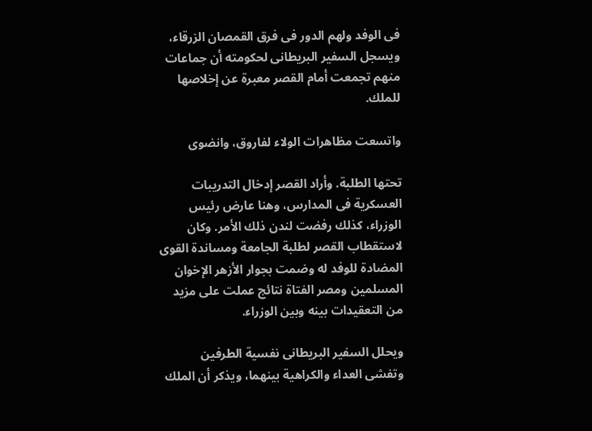فى الوفد ولهم الدور فى فرق القمصان الزرقاء، ويسجل السفير البريطانى لحكومته أن جماعات منهم تجمعت أمام القصر معبرة عن إخلاصها للملك.

واتسعت مظاهرات الولاء لفاروق، وانضوى

تحتها الطلبة. وأراد القصر إدخال التدريبات العسكرية فى المدارس، وهنا عارض رئيس الوزراء، كذلك رفضت لندن ذلك الأمر. وكان لاستقطاب القصر لطلبة الجامعة ومساندة القوى المضادة للوفد له وضمت بجوار الأزهر الإخوان المسلمين ومصر الفتاة نتائج عملت على مزيد من التعقيدات بينه وبين الوزراء.

ويحلل السفير البريطانى نفسية الطرفين وتفشى العداء والكراهية بينهما، ويذكر أن الملك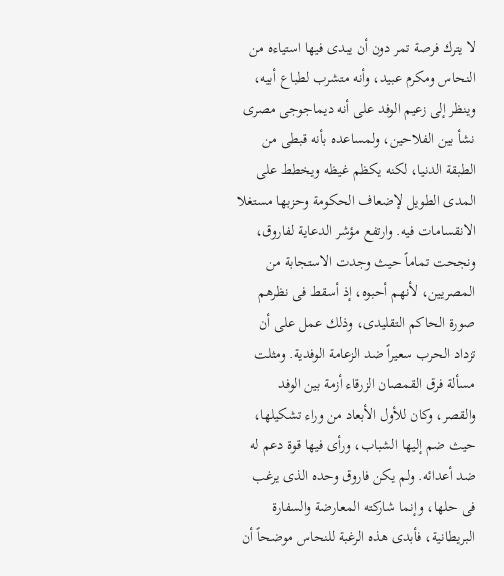لا يترك فرصة تمر دون أن يبدى فيها استياءه من النحاس ومكرم عبيد، وأنه متشرب لطباع أبيه، وينظر إلى زعيم الوفد على أنه ديماجوجى مصرى نشأ بين الفلاحين، ولمساعده بأنه قبطى من الطبقة الدنيا، لكنه يكظم غيظه ويخطط على المدى الطويل لإضعاف الحكومة وحزبها مستغلا الانقسامات فيه. وارتفع مؤشر الدعاية لفاروق، ونجحت تماماً حيث وجدت الاستجابة من المصريين، لأنهم أحبوه، إذ أسقط فى نظرهم صورة الحاكم التقليدى، وذلك عمل على أن تزداد الحرب سعيراً ضد الزعامة الوفدية. ومثلت مسألة فرق القمصان الزرقاء أزمة بين الوفد والقصر، وكان للأول الأبعاد من وراء تشكيلها، حيث ضم إليها الشباب، ورأى فيها قوة دعم له ضد أعدائه. ولم يكن فاروق وحده الذى يرغب فى حلها، وإنما شاركته المعارضة والسفارة البريطانية، فأبدى هذه الرغبة للنحاس موضحاً أن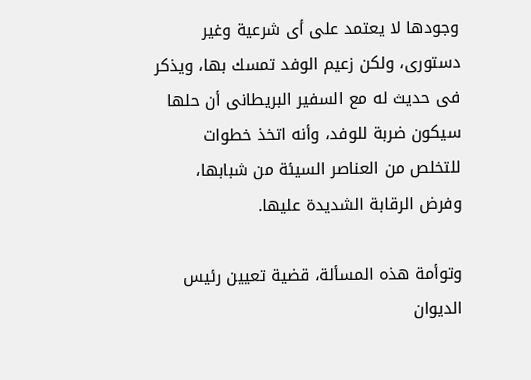وجودها لا يعتمد على أى شرعية وغير دستورى، ولكن زعيم الوفد تمسك بها، ويذكر فى حديث له مع السفير البريطانى أن حلها سيكون ضربة للوفد، وأنه اتخذ خطوات للتخلص من العناصر السيئة من شبابها، وفرض الرقابة الشديدة عليها.

وتوأمة هذه المسألة، قضية تعيين رئيس الديوان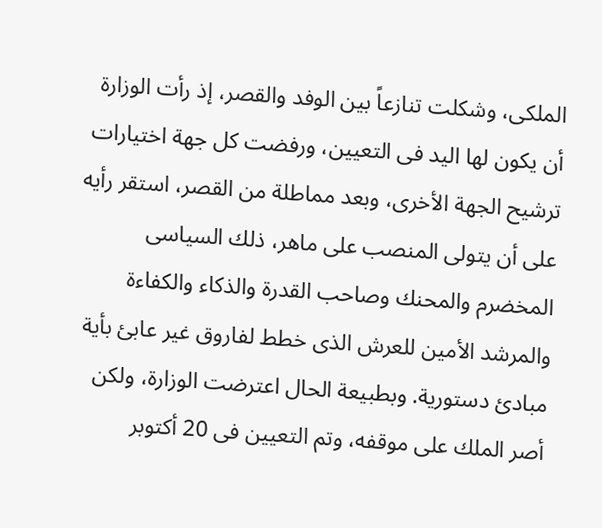الملكى، وشكلت تنازعاً بين الوفد والقصر، إذ رأت الوزارة أن يكون لها اليد فى التعيين، ورفضت كل جهة اختيارات ترشيح الجهة الأخرى، وبعد مماطلة من القصر، استقر رأيه على أن يتولى المنصب على ماهر، ذلك السياسى المخضرم والمحنك وصاحب القدرة والذكاء والكفاءة والمرشد الأمين للعرش الذى خطط لفاروق غير عابئ بأية مبادئ دستورية. وبطبيعة الحال اعترضت الوزارة، ولكن أصر الملك على موقفه، وتم التعيين فى 20 أكتوبر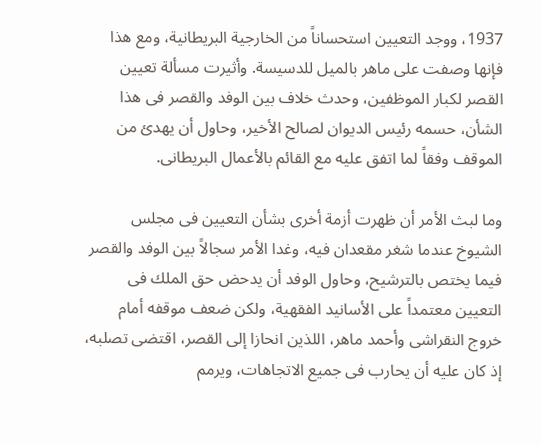1937، ووجد التعيين استحساناً من الخارجية البريطانية، ومع هذا فإنها وصفت على ماهر بالميل للدسيسة. وأثيرت مسألة تعيين القصر لكبار الموظفين، وحدث خلاف بين الوفد والقصر فى هذا الشأن، حسمه رئيس الديوان لصالح الأخير، وحاول أن يهدئ من الموقف وفقاً لما اتفق عليه مع القائم بالأعمال البريطانى.

وما لبث الأمر أن ظهرت أزمة أخرى بشأن التعيين فى مجلس الشيوخ عندما شغر مقعدان فيه، وغدا الأمر سجالاً بين الوفد والقصر فيما يختص بالترشيح، وحاول الوفد أن يدحض حق الملك فى التعيين معتمداً على الأسانيد الفقهية، ولكن ضعف موقفه أمام خروج النقراشى وأحمد ماهر، اللذين انحازا إلى القصر، اقتضى تصلبه، إذ كان عليه أن يحارب فى جميع الاتجاهات، ويرمم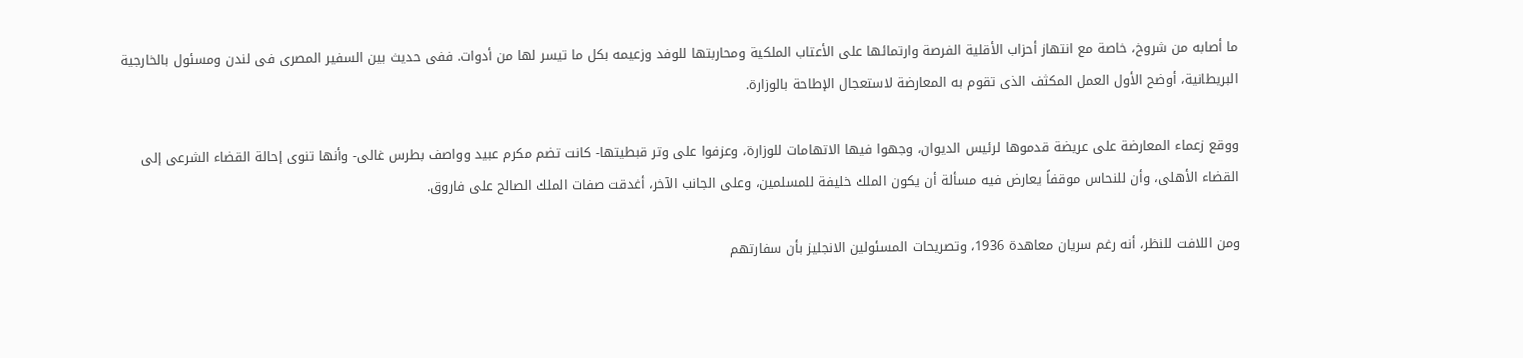ما أصابه من شروخ، خاصة مع انتهاز أحزاب الأقلية الفرصة وارتمائها على الأعتاب الملكية ومحاربتها للوفد وزعيمه بكل ما تيسر لها من أدوات. ففى حديث بين السفير المصرى فى لندن ومسئول بالخارجية البريطانية، أوضح الأول العمل المكثف الذى تقوم به المعارضة لاستعجال الإطاحة بالوزارة.

ووقع زعماء المعارضة على عريضة قدموها لرئيس الديوان، وجهوا فيها الاتهامات للوزارة، وعزفوا على وتر قبطيتها- كانت تضم مكرم عبيد وواصف بطرس غالى- وأنها تنوى إحالة القضاء الشرعى إلى القضاء الأهلى، وأن للنحاس موقفاً يعارض فيه مسألة أن يكون الملك خليفة للمسلمين، وعلى الجانب الآخر، أغدقت صفات الملك الصالح على فاروق.

ومن اللافت للنظر، أنه رغم سريان معاهدة 1936، وتصريحات المسئولين الانجليز بأن سفارتهم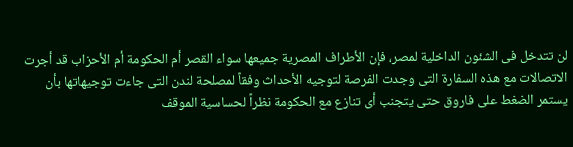لن تتدخل فى الشئون الداخلية لمصر، فإن الأطراف المصرية جميعها سواء القصر أم الحكومة أم الأحزاب قد أجرت الاتصالات مع هذه السفارة التى وجدت الفرصة لتوجيه الأحداث وفقاً لمصلحة لندن التى جاءت توجيهاتها بأن يستمر الضغط على فاروق حتى يتجنب أى تنازع مع الحكومة نظراً لحساسية الموقف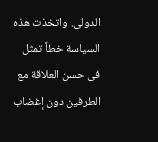الدولى. واتخذت هذه السياسة خطاً تمثل فى حسن العلاقة مع الطرفين دون إغضاب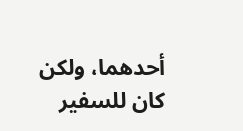أحدهما، ولكن كان للسفير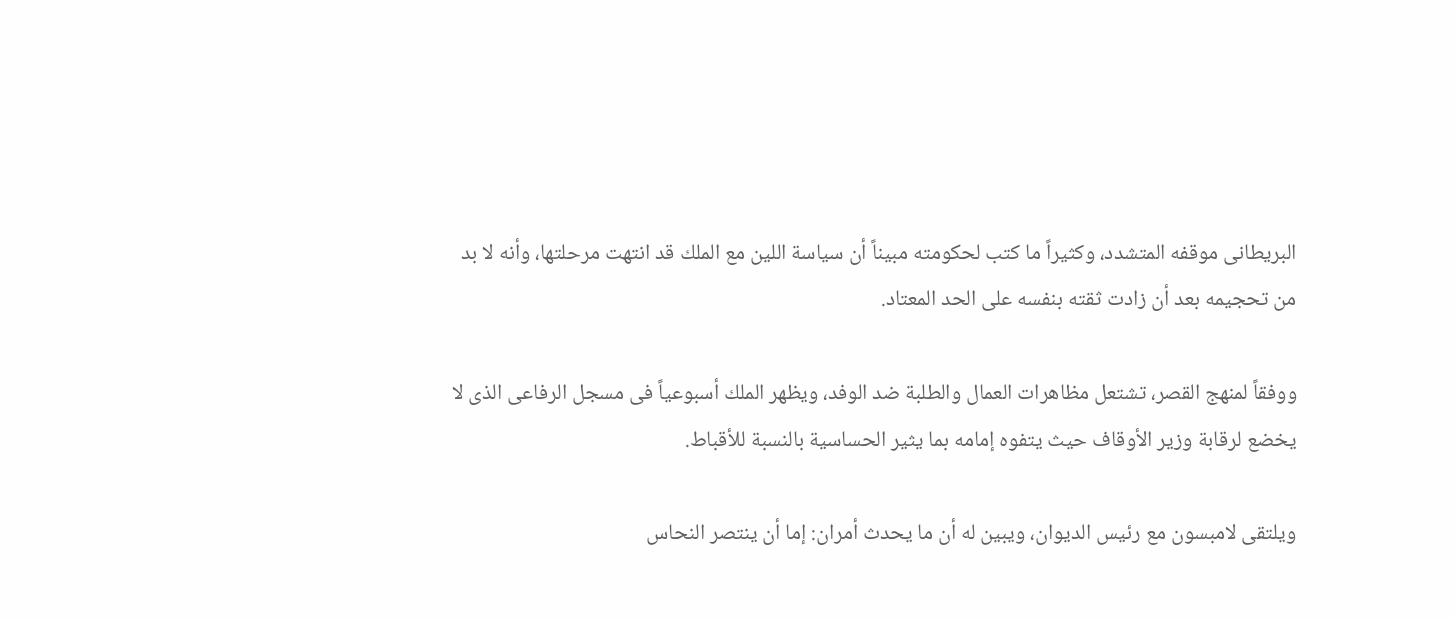البريطانى موقفه المتشدد، وكثيراً ما كتب لحكومته مبيناً أن سياسة اللين مع الملك قد انتهت مرحلتها، وأنه لا بد من تحجيمه بعد أن زادت ثقته بنفسه على الحد المعتاد.

ووفقاً لمنهج القصر، تشتعل مظاهرات العمال والطلبة ضد الوفد، ويظهر الملك أسبوعياً فى مسجل الرفاعى الذى لا يخضع لرقابة وزير الأوقاف حيث يتفوه إمامه بما يثير الحساسية بالنسبة للأقباط.

ويلتقى لامبسون مع رئيس الديوان، ويبين له أن ما يحدث أمران: إما أن ينتصر النحاس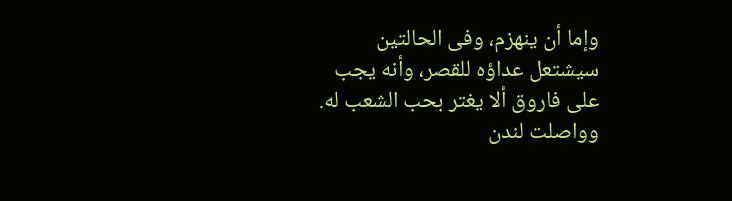وإما أن ينهزم، وفى الحالتين سيشتعل عداؤه للقصر، وأنه يجب على فاروق ألا يغتر بحب الشعب له. وواصلت لندن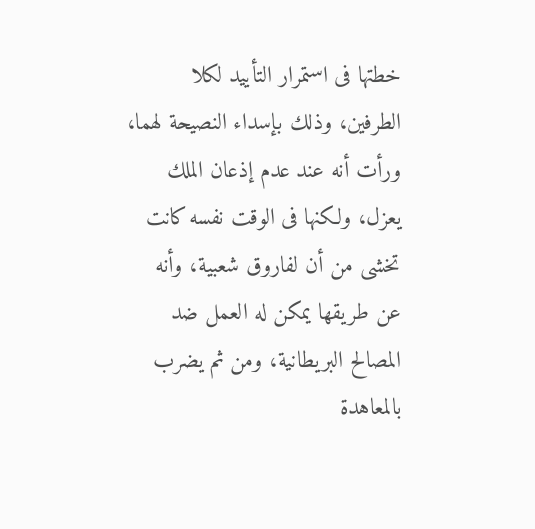خطتها فى استمرار التأييد لكلا الطرفين، وذلك بإسداء النصيحة لهما، ورأت أنه عند عدم إذعان الملك يعزل، ولكنها فى الوقت نفسه كانت تخشى من أن لفاروق شعبية، وأنه عن طريقها يمكن له العمل ضد المصالح البريطانية، ومن ثم يضرب بالمعاهدة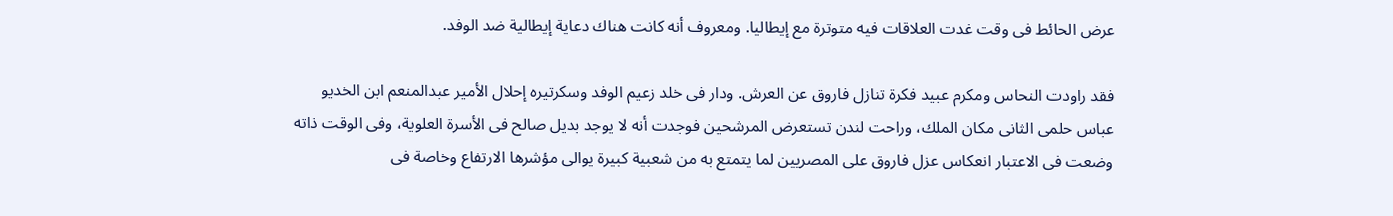عرض الحائط فى وقت غدت العلاقات فيه متوترة مع إيطاليا. ومعروف أنه كانت هناك دعاية إيطالية ضد الوفد.

فقد راودت النحاس ومكرم عبيد فكرة تنازل فاروق عن العرش. ودار فى خلد زعيم الوفد وسكرتيره إحلال الأمير عبدالمنعم ابن الخديو عباس حلمى الثانى مكان الملك، وراحت لندن تستعرض المرشحين فوجدت أنه لا يوجد بديل صالح فى الأسرة العلوية، وفى الوقت ذاته وضعت فى الاعتبار انعكاس عزل فاروق على المصريين لما يتمتع به من شعبية كبيرة يوالى مؤشرها الارتفاع وخاصة فى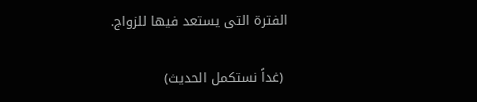الفترة التى يستعد فيها للزواج.

 (غداً نستكمل الحديث)